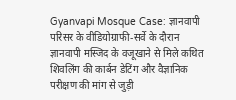Gyanvapi Mosque Case: ज्ञानवापी परिसर के वीडियोग्राफी-सर्वे के दौरान ज्ञानवापी मस्जिद के वजूखाने से मिले कथित शिवलिंग की कार्बन डेटिंग और वैज्ञानिक परीक्षण की मांग से जुड़ी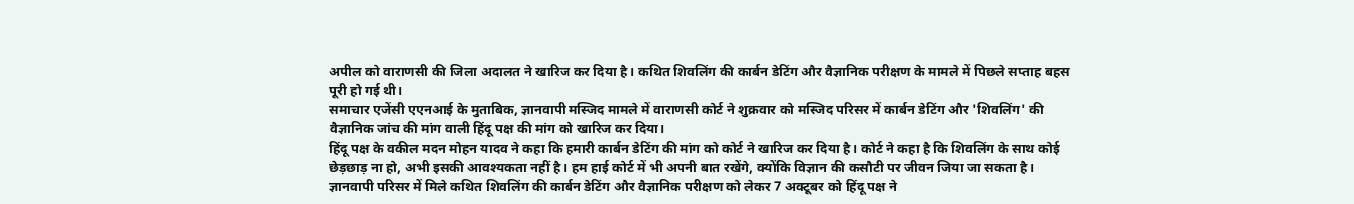अपील को वाराणसी की जिला अदालत ने खारिज कर दिया है। कथित शिवलिंग की कार्बन डेटिंग और वैज्ञानिक परीक्षण के मामले में पिछले सप्ताह बहस पूरी हो गई थी।
समाचार एजेंसी एएनआई के मुताबिक, ज्ञानवापी मस्जिद मामले में वाराणसी कोर्ट ने शुक्रवार को मस्जिद परिसर में कार्बन डेटिंग और 'शिवलिंग' की वैज्ञानिक जांच की मांग वाली हिंदू पक्ष की मांग को खारिज कर दिया।
हिंदू पक्ष के वकील मदन मोहन यादव ने कहा कि हमारी कार्बन डेटिंग की मांग को कोर्ट ने खारिज कर दिया है। कोर्ट ने कहा है कि शिवलिंग के साथ कोई छेड़छाड़ ना हो, अभी इसकी आवश्यकता नहीं है। हम हाई कोर्ट में भी अपनी बात रखेंगे, क्योंकि विज्ञान की कसौटी पर जीवन जिया जा सकता है।
ज्ञानवापी परिसर में मिले कथित शिवलिंग की कार्बन डेटिंग और वैज्ञानिक परीक्षण को लेकर 7 अक्टूबर को हिंदू पक्ष ने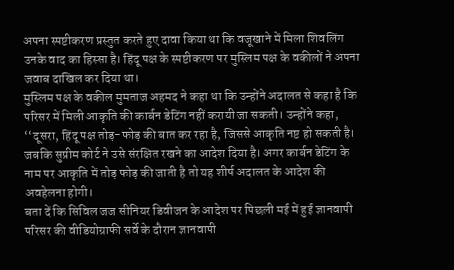अपना स्पष्टीकरण प्रस्तुत करते हुए दावा किया था कि वजूखाने में मिला शिवलिंग उनके वाद का हिस्सा है। हिंदू पक्ष के स्पष्टीकरण पर मुस्लिम पक्ष के वकीलों ने अपना जवाब दाखिल कर दिया था।
मुस्लिम पक्ष के वकील मुमताज अहमद ने कहा था कि उन्होंने अदालत से कहा है कि परिसर में मिली आकृति की कार्बन डेटिंग नहीं करायी जा सकती। उन्होंने कहा, ‘‘दूसरा, हिंदू पक्ष तोड़-फोड़ की बात कर रहा है, जिससे आकृति नष्ट हो सकती है। जबकि सुप्रीम कोर्ट ने उसे संरक्षित रखने का आदेश दिया है। अगर कार्बन डेटिंग के नाम पर आकृति में तोड़ फोड़ की जाती है तो यह शीर्ष अदालत के आदेश की अवहेलना होगी।
बता दें कि सिविल जज सीनियर डिवीजन के आदेश पर पिछली मई में हुई ज्ञानवापी परिसर की वीडियोग्राफी सर्वे के दौरान ज्ञानवापी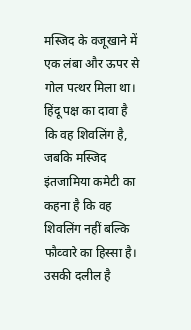मस्जिद के वजूखाने में एक लंबा और ऊपर से गोल पत्थर मिला था। हिंदू पक्ष का दावा है कि वह शिवलिंग है, जबकि मस्जिद इंतजामिया कमेटी का कहना है कि वह शिवलिंग नहीं बल्कि फौव्वारे का हिस्सा है।
उसकी दलील है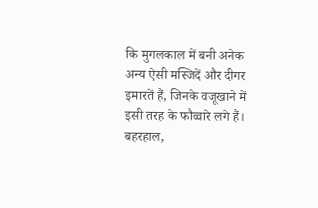कि मुगलकाल में बनी अनेक अन्य ऐसी मस्जिदें और दीगर इमारतें हैं, जिनके वजूखाने में इसी तरह के फौव्वारे लगे हैं। बहरहाल,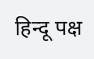हिन्दू पक्ष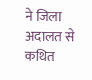ने जिला अदालत से कथित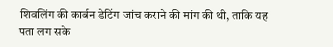शिवलिंग की कार्बन डेटिंग जांच कराने की मांग की थी, ताकि यह पता लग सके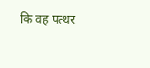कि वह पत्थर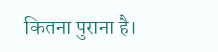कितना पुराना है।